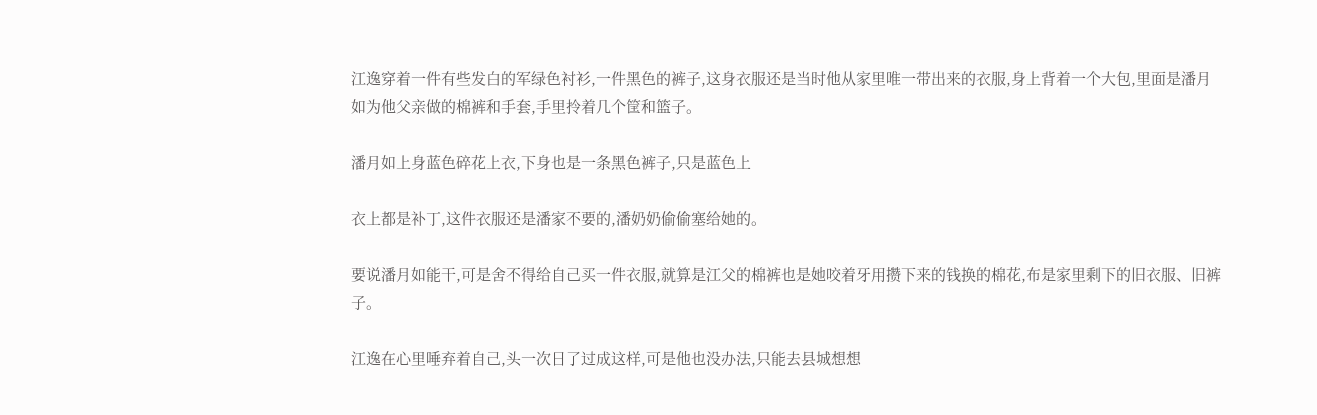江逸穿着一件有些发白的军绿色衬衫,一件黑色的裤子,这身衣服还是当时他从家里唯一带出来的衣服,身上背着一个大包,里面是潘月如为他父亲做的棉裤和手套,手里拎着几个筐和篮子。

潘月如上身蓝色碎花上衣,下身也是一条黑色裤子,只是蓝色上

衣上都是补丁,这件衣服还是潘家不要的,潘奶奶偷偷塞给她的。

要说潘月如能干,可是舍不得给自己买一件衣服,就算是江父的棉裤也是她咬着牙用攒下来的钱换的棉花,布是家里剩下的旧衣服、旧裤子。

江逸在心里唾弃着自己,头一次日了过成这样,可是他也没办法,只能去县城想想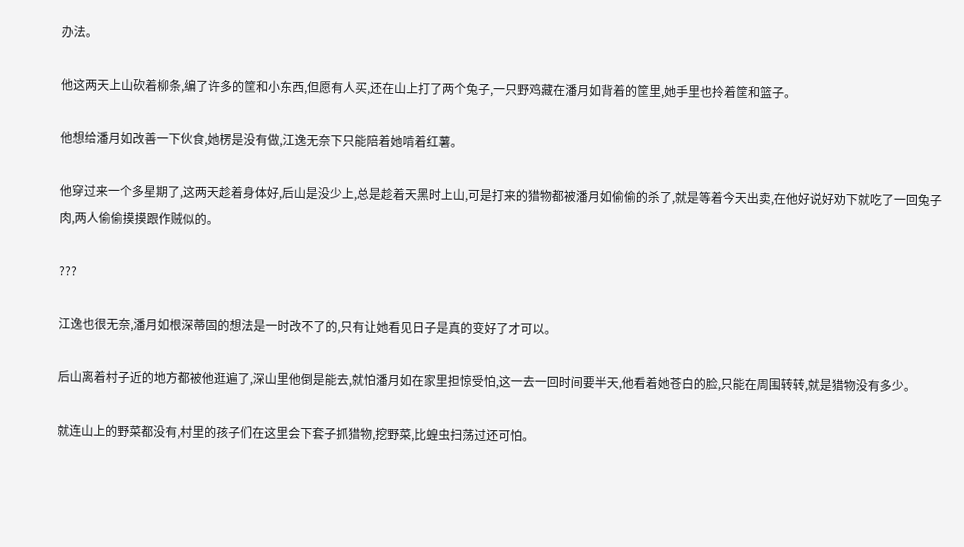办法。

他这两天上山砍着柳条,编了许多的筐和小东西,但愿有人买,还在山上打了两个兔子,一只野鸡藏在潘月如背着的筐里,她手里也拎着筐和篮子。

他想给潘月如改善一下伙食,她楞是没有做,江逸无奈下只能陪着她啃着红薯。

他穿过来一个多星期了,这两天趁着身体好,后山是没少上,总是趁着天黑时上山,可是打来的猎物都被潘月如偷偷的杀了,就是等着今天出卖,在他好说好劝下就吃了一回兔子肉,两人偷偷摸摸跟作贼似的。

???

江逸也很无奈,潘月如根深蒂固的想法是一时改不了的,只有让她看见日子是真的变好了才可以。

后山离着村子近的地方都被他逛遍了,深山里他倒是能去,就怕潘月如在家里担惊受怕,这一去一回时间要半天,他看着她苍白的脸,只能在周围转转,就是猎物没有多少。

就连山上的野菜都没有,村里的孩子们在这里会下套子抓猎物,挖野菜,比蝗虫扫荡过还可怕。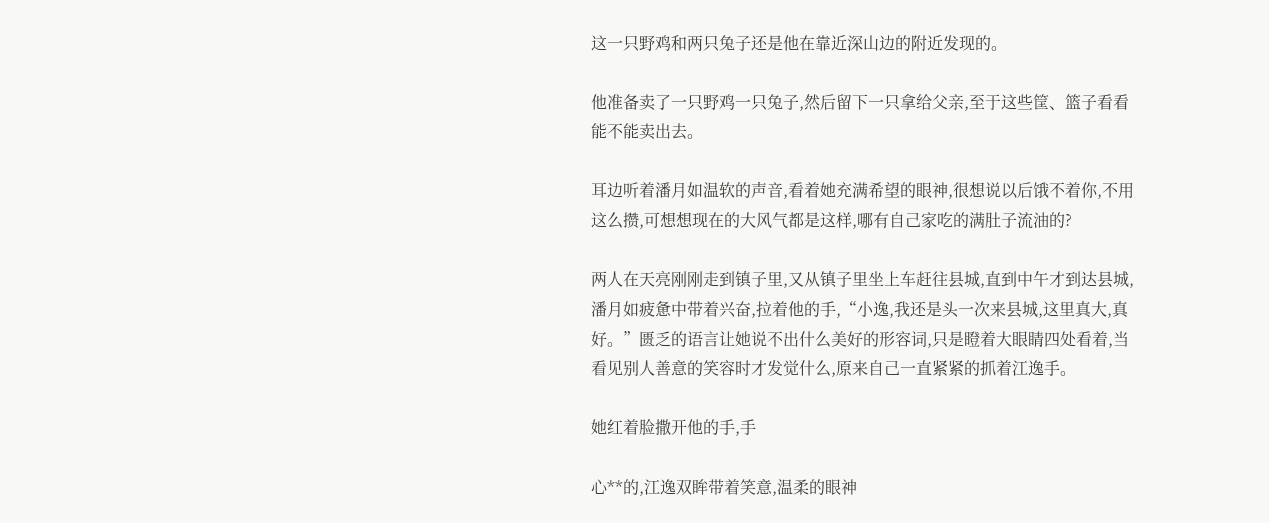这一只野鸡和两只兔子还是他在靠近深山边的附近发现的。

他准备卖了一只野鸡一只兔子,然后留下一只拿给父亲,至于这些筐、篮子看看能不能卖出去。

耳边听着潘月如温软的声音,看着她充满希望的眼神,很想说以后饿不着你,不用这么攒,可想想现在的大风气都是这样,哪有自己家吃的满肚子流油的?

两人在天亮刚刚走到镇子里,又从镇子里坐上车赶往县城,直到中午才到达县城,潘月如疲惫中带着兴奋,拉着他的手,“小逸,我还是头一次来县城,这里真大,真好。”匮乏的语言让她说不出什么美好的形容词,只是瞪着大眼睛四处看着,当看见别人善意的笑容时才发觉什么,原来自己一直紧紧的抓着江逸手。

她红着脸撒开他的手,手

心**的,江逸双眸带着笑意,温柔的眼神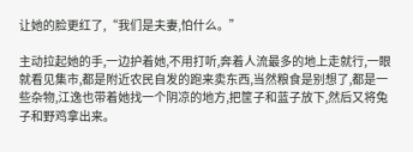让她的脸更红了,“我们是夫妻,怕什么。”

主动拉起她的手,一边护着她,不用打听,奔着人流最多的地上走就行,一眼就看见集市,都是附近农民自发的跑来卖东西,当然粮食是别想了,都是一些杂物,江逸也带着她找一个阴凉的地方,把筐子和蓝子放下,然后又将兔子和野鸡拿出来。